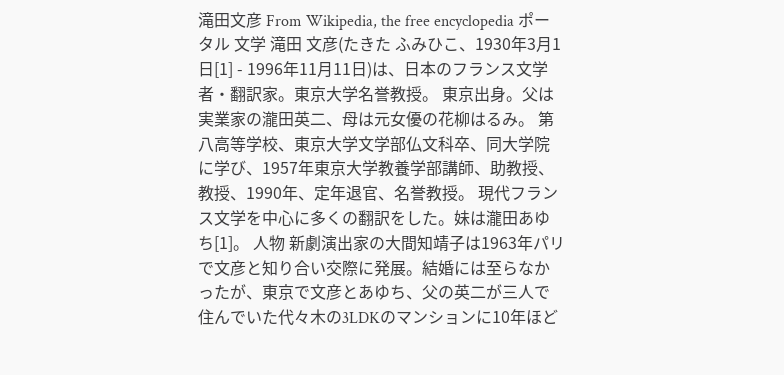滝田文彦 From Wikipedia, the free encyclopedia ポータル 文学 滝田 文彦(たきた ふみひこ、1930年3月1日[1] - 1996年11月11日)は、日本のフランス文学者・翻訳家。東京大学名誉教授。 東京出身。父は実業家の瀧田英二、母は元女優の花柳はるみ。 第八高等学校、東京大学文学部仏文科卒、同大学院に学び、1957年東京大学教養学部講師、助教授、教授、1990年、定年退官、名誉教授。 現代フランス文学を中心に多くの翻訳をした。妹は瀧田あゆち[1]。 人物 新劇演出家の大間知靖子は1963年パリで文彦と知り合い交際に発展。結婚には至らなかったが、東京で文彦とあゆち、父の英二が三人で住んでいた代々木の3LDKのマンションに10年ほど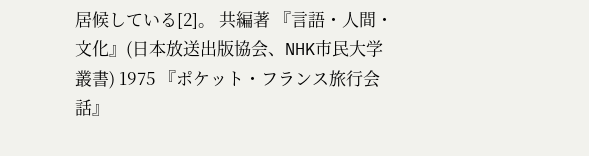居候している[2]。 共編著 『言語・人間・文化』(日本放送出版協会、NHK市民大学叢書) 1975 『ポケット・フランス旅行会話』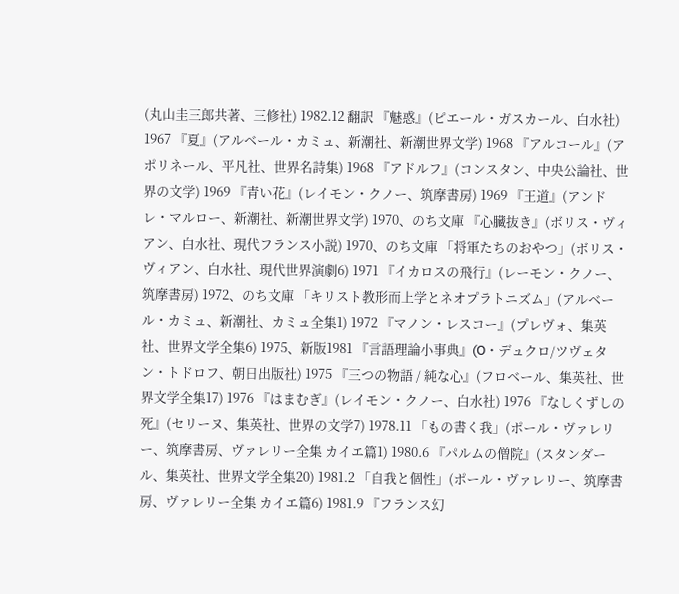(丸山圭三郎共著、三修社) 1982.12 翻訳 『魅惑』(ピエール・ガスカール、白水社) 1967 『夏』(アルベール・カミュ、新潮社、新潮世界文学) 1968 『アルコール』(アポリネール、平凡社、世界名詩集) 1968 『アドルフ』(コンスタン、中央公論社、世界の文学) 1969 『青い花』(レイモン・クノー、筑摩書房) 1969 『王道』(アンドレ・マルロー、新潮社、新潮世界文学) 1970、のち文庫 『心臓抜き』(ボリス・ヴィアン、白水社、現代フランス小説) 1970、のち文庫 「将軍たちのおやつ」(ボリス・ヴィアン、白水社、現代世界演劇6) 1971 『イカロスの飛行』(レーモン・クノー、筑摩書房) 1972、のち文庫 「キリスト教形而上学とネオプラトニズム」(アルベール・カミュ、新潮社、カミュ全集1) 1972 『マノン・レスコー』(プレヴォ、集英社、世界文学全集6) 1975、新版1981 『言語理論小事典』(O・デュクロ/ツヴェタン・トドロフ、朝日出版社) 1975 『三つの物語 / 純な心』(フロベール、集英社、世界文学全集17) 1976 『はまむぎ』(レイモン・クノー、白水社) 1976 『なしくずしの死』(セリーヌ、集英社、世界の文学7) 1978.11 「もの書く我」(ポール・ヴァレリー、筑摩書房、ヴァレリー全集 カイエ篇1) 1980.6 『パルムの僧院』(スタンダール、集英社、世界文学全集20) 1981.2 「自我と個性」(ポール・ヴァレリー、筑摩書房、ヴァレリー全集 カイエ篇6) 1981.9 『フランス幻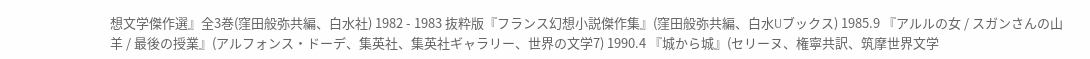想文学傑作選』全3巻(窪田般弥共編、白水社) 1982 - 1983 抜粋版『フランス幻想小説傑作集』(窪田般弥共編、白水Uブックス) 1985.9 『アルルの女 / スガンさんの山羊 / 最後の授業』(アルフォンス・ドーデ、集英社、集英社ギャラリー、世界の文学7) 1990.4 『城から城』(セリーヌ、権寧共訳、筑摩世界文学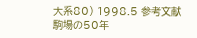大系80) 1998.5 参考文献 駒場の50年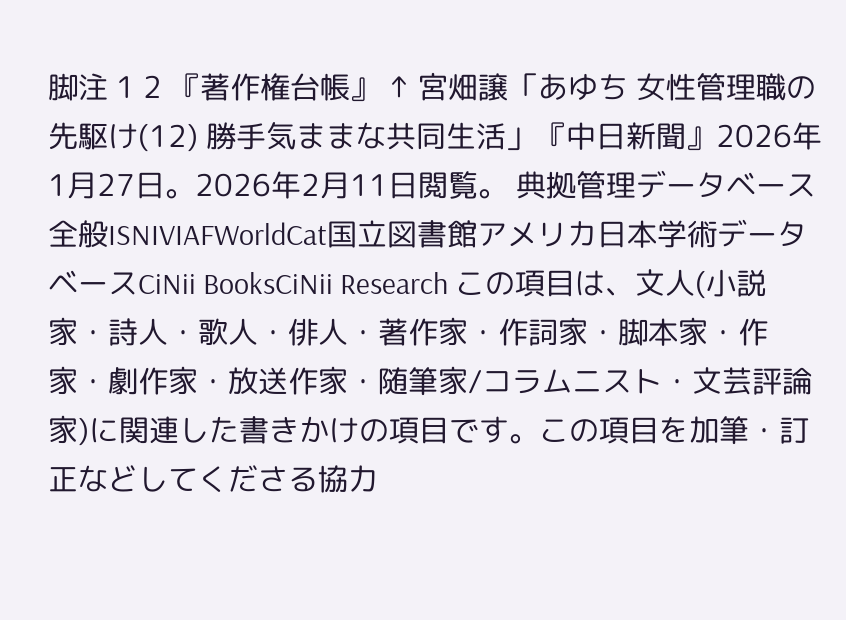脚注 1 2 『著作権台帳』 ↑ 宮畑譲「あゆち 女性管理職の先駆け(12) 勝手気ままな共同生活」『中日新聞』2026年1月27日。2026年2月11日閲覧。 典拠管理データベース 全般ISNIVIAFWorldCat国立図書館アメリカ日本学術データベースCiNii BooksCiNii Research この項目は、文人(小説家・詩人・歌人・俳人・著作家・作詞家・脚本家・作家・劇作家・放送作家・随筆家/コラムニスト・文芸評論家)に関連した書きかけの項目です。この項目を加筆・訂正などしてくださる協力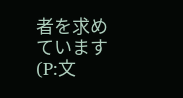者を求めています(P:文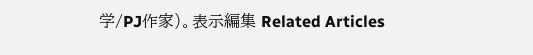学/PJ作家)。表示編集 Related Articles